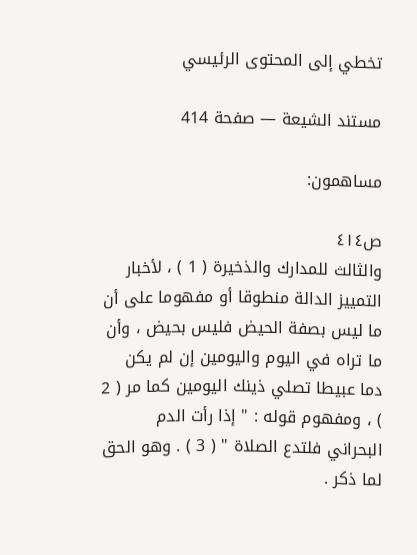تخطي إلى المحتوى الرئيسي

مستند الشيعة — صفحة 414

مساهمون:

ص٤١٤
والثالث للمدارك والذخيرة ( 1 ) ، لأخبار التمييز الدالة منطوقا أو مفهوما على أن ما ليس بصفة الحيض فليس بحيض ، وأن ما تراه في اليوم واليومين إن لم يكن دما عبيطا تصلي ذينك اليومين كما مر ( 2 ) ، ومفهوم قوله : " إذا رأت الدم البحراني فلتدع الصلاة " ( 3 ) . وهو الحق لما ذكر .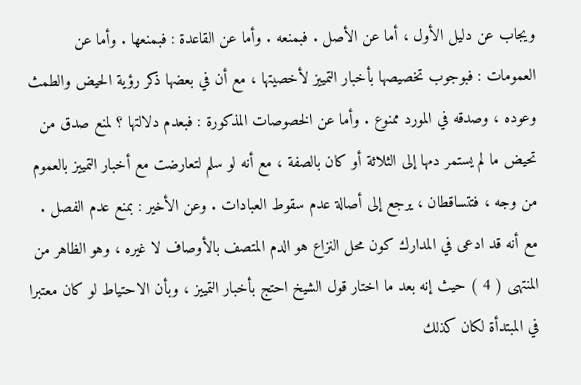ويجاب عن دليل الأول ، أما عن الأصل . فبمنعه . وأما عن القاعدة : فبمنعها . وأما عن العمومات : فبوجوب تخصيصها بأخبار التمييز لأخصيتها ، مع أن في بعضها ذكر رؤية الحيض والطمث وعوده ، وصدقه في المورد ممنوع . وأما عن الخصوصات المذكورة : فبعدم دلالتها ؟ لمنع صدق من تحيض ما لم يستمر دمها إلى الثلاثة أو كان بالصفة ، مع أنه لو سلم لتعارضت مع أخبار التمييز بالعموم من وجه ، فتتساقطان ، يرجع إلى أصالة عدم سقوط العبادات . وعن الأخير : بمنع عدم الفصل . مع أنه قد ادعى في المدارك كون محل النزاع هو الدم المتصف بالأوصاف لا غيره ، وهو الظاهر من المنتهى ( 4 ) حيث إنه بعد ما اختار قول الشيخ احتج بأخبار التمييز ، وبأن الاحتياط لو كان معتبرا في المبتدأة لكان كذلك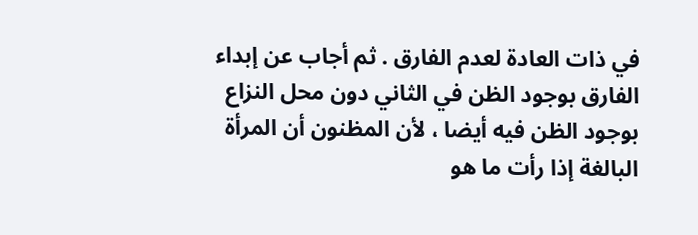في ذات العادة لعدم الفارق . ثم أجاب عن إبداء الفارق بوجود الظن في الثاني دون محل النزاع بوجود الظن فيه أيضا ، لأن المظنون أن المرأة البالغة إذا رأت ما هو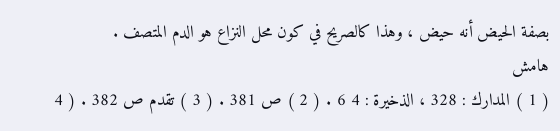بصفة الحيض أنه حيض ، وهذا كالصريح في كون محل النزاع هو الدم المتصف .
هامش
( 1 ) المدارك : 328 ، الذخيرة : 4 6 . ( 2 ) ص 381 . ( 3 ) تقدم ص 382 . ( 4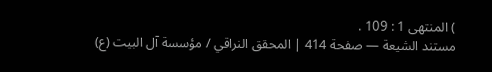) المنتهى 1 : 109 .
مستند الشيعة — صفحة 414 | المحقق النراقي / مؤسسة آل البيت (ع)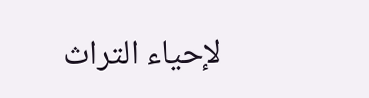لإحياء التراث